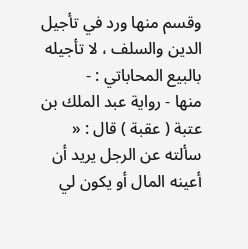وقسم منها ورد في تأجيل الدين والسلف ، لا تأجيله بالبيع المحاباتي : -
منها - رواية عبد الملك بن عتبة ( عقبة ) قال : « سألته عن الرجل يريد أن أعينه المال أو يكون لي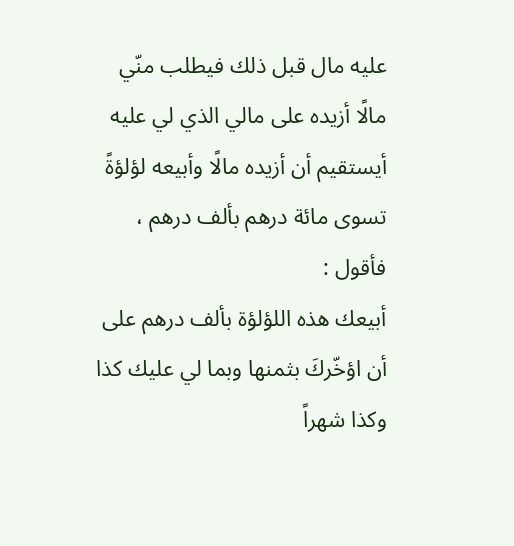عليه مال قبل ذلك فيطلب منّي مالًا أزيده على مالي الذي لي عليه أيستقيم أن أزيده مالًا وأبيعه لؤلؤةً تسوى مائة درهم بألف درهم ، فأقول :
أبيعك هذه اللؤلؤة بألف درهم على أن اؤخّركَ بثمنها وبما لي عليك كذا وكذا شهراً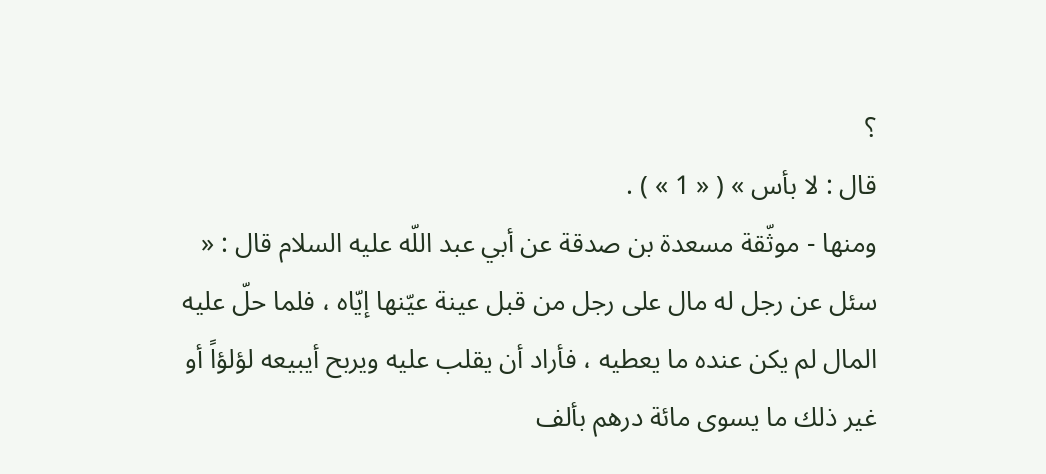؟
قال : لا بأس » ( « 1 » ) .
ومنها - موثّقة مسعدة بن صدقة عن أبي عبد اللّه عليه السلام قال : « سئل عن رجل له مال على رجل من قبل عينة عيّنها إيّاه ، فلما حلّ عليه المال لم يكن عنده ما يعطيه ، فأراد أن يقلب عليه ويربح أيبيعه لؤلؤاً أو غير ذلك ما يسوى مائة درهم بألف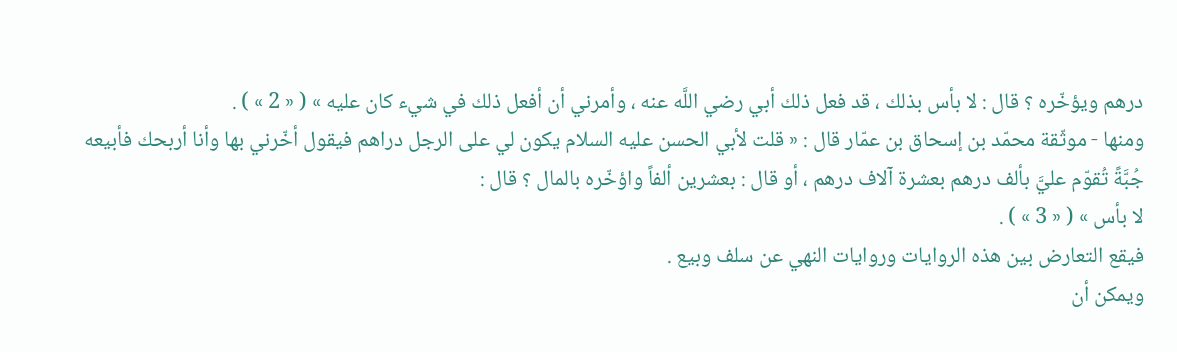درهم ويؤخّره ؟ قال : لا بأس بذلك ، قد فعل ذلك أبي رضي اللَّه عنه ، وأمرني أن أفعل ذلك في شيء كان عليه » ( « 2 » ) .
ومنها - موثّقة محمّد بن إسحاق بن عمّار قال : « قلت لأبي الحسن عليه السلام يكون لي على الرجل دراهم فيقول أخّرني بها وأنا أربحك فأبيعه جُبَّةً تُقوّم عليَّ بألف درهم بعشرة آلاف درهم ، أو قال : بعشرين ألفاً واؤخّره بالمال ؟ قال :
لا بأس » ( « 3 » ) .
فيقع التعارض بين هذه الروايات وروايات النهي عن سلف وبيع .
ويمكن أن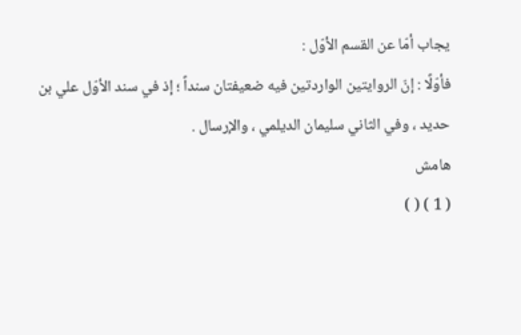يجاب أمّا عن القسم الأوّل :
فأوّلًا : إنّ الروايتين الواردتين فيه ضعيفتان سنداً ؛ إذ في سند الأوّل علي بن حديد ، وفي الثاني سليمان الديلمي ، والإرسال .
هامش
( 1 ) ( )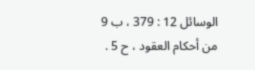الوسائل 12 : 379 ، ب 9 من أحكام العقود ، ح 5 .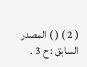( 2 ) ( ) المصدر السابق : ح 3 .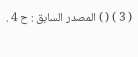( 3 ) ( ) المصدر السابق : ح 4 .